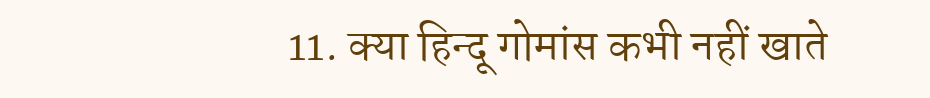11. क्या हिन्दू गोमांस कभी नहीं खाते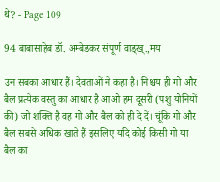थे? - Page 109

94 बाबासाहेब डॉ. अम्बेडकर संपूर्ण वाड्ख्.,मय

उन सबका आधार हैं। देवताओं ने कहा है। निश्चय ही गो और बैल प्रत्येक वस्तु का आधार है आओ हम दूसरी (पशु योनियों की) जो शक्ति है वह गो और बैल को ही दे दें। चूंकि गो और बैल सबसे अधिक खाते हैं इसलिए यदि कोई किसी गो या बैल का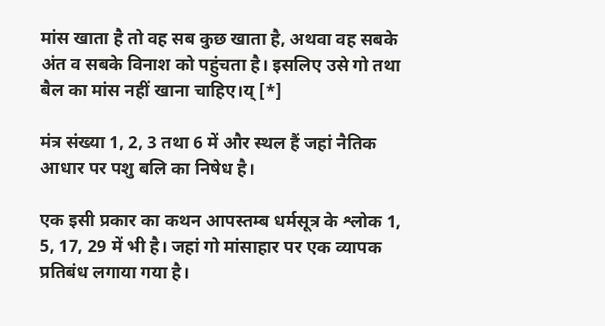मांस खाता है तो वह सब कुछ खाता है, अथवा वह सबके अंत व सबके विनाश को पहुंचता है। इसलिए उसे गो तथा बैल का मांस नहीं खाना चाहिए।य् [*]

मंत्र संख्या 1, 2, 3 तथा 6 में और स्थल हैं जहां नैतिक आधार पर पशु बलि का निषेध है।

एक इसी प्रकार का कथन आपस्तम्ब धर्मसूत्र के श्लोक 1, 5, 17, 29 में भी है। जहां गो मांसाहार पर एक व्यापक प्रतिबंध लगाया गया है।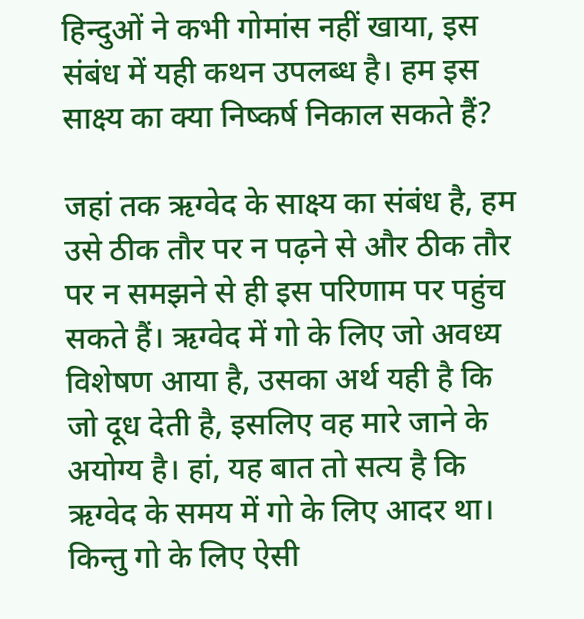हिन्दुओं ने कभी गोमांस नहीं खाया, इस संबंध में यही कथन उपलब्ध है। हम इस साक्ष्य का क्या निष्कर्ष निकाल सकते हैं?

जहां तक ऋग्वेद के साक्ष्य का संबंध है, हम उसे ठीक तौर पर न पढ़ने से और ठीक तौर पर न समझने से ही इस परिणाम पर पहुंच सकते हैं। ऋग्वेद में गो के लिए जो अवध्य विशेषण आया है, उसका अर्थ यही है कि जो दूध देती है, इसलिए वह मारे जाने के अयोग्य है। हां, यह बात तो सत्य है कि ऋग्वेद के समय में गो के लिए आदर था। किन्तु गो के लिए ऐसी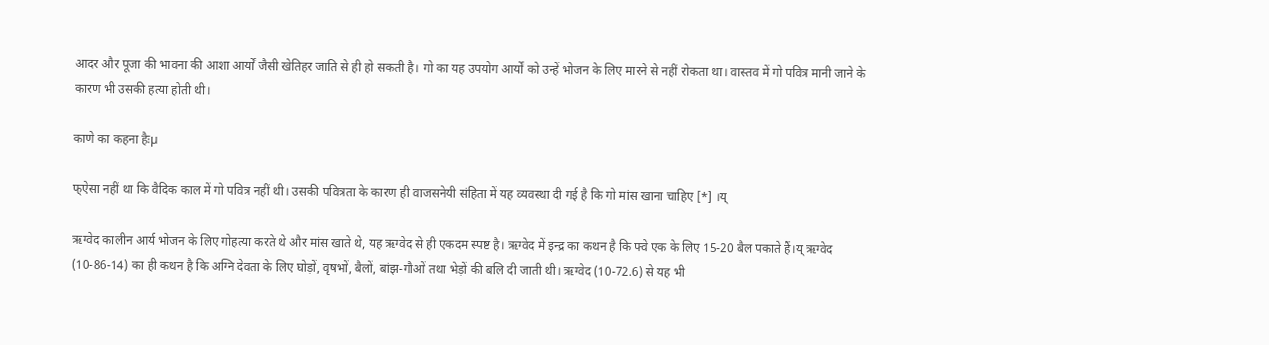आदर और पूजा की भावना की आशा आर्यों जैसी खेतिहर जाति से ही हो सकती है। गो का यह उपयोग आर्यों को उन्हें भोजन के लिए मारने से नहीं रोकता था। वास्तव में गो पवित्र मानी जाने के कारण भी उसकी हत्या होती थी।

काणे का कहना हैःµ

फ्ऐसा नहीं था कि वैदिक काल में गो पवित्र नहीं थी। उसकी पवित्रता के कारण ही वाजसनेयी संहिता में यह व्यवस्था दी गई है कि गो मांस खाना चाहिए [*] ।य्

ऋग्वेद कालीन आर्य भोजन के लिए गोहत्या करते थे और मांस खाते थे, यह ऋग्वेद से ही एकदम स्पष्ट है। ऋग्वेद में इन्द्र का कथन है कि फ्वे एक के लिए 15-20 बैल पकाते हैं।य् ऋग्वेद (10-86-14) का ही कथन है कि अग्नि देवता के लिए घोड़ों, वृषभों, बैलों, बांझ-गौओं तथा भेड़ों की बलि दी जाती थी। ऋग्वेद (10-72.6) से यह भी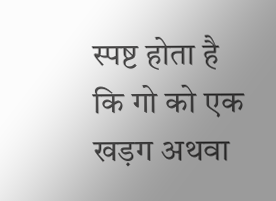स्पष्ट होता है कि गो को एक खड़ग अथवा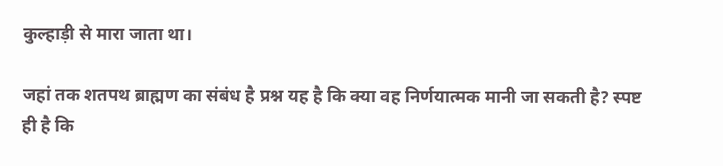कुल्हाड़ी से मारा जाता था।

जहां तक शतपथ ब्राह्मण का संबंध है प्रश्न यह है कि क्या वह निर्णयात्मक मानी जा सकती है? स्पष्ट ही है कि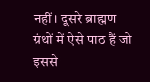नहीं। दूसरे ब्राह्मण ग्रंथों में ऐसे पाठ हैं जो इससे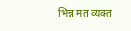भिन्न मत व्यक्त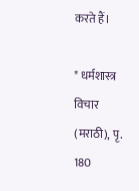करते हैं।

* धर्मशास्त्र विचार (मराठी), पृ. 180